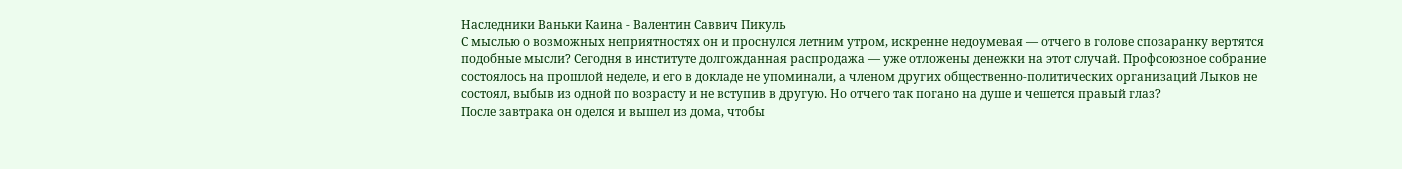Наследники Ваньки Каина - Валентин Саввич Пикуль
С мыслью о возможных неприятностях он и проснулся летним утром, искренне недоумевая — отчего в голове спозаранку вертятся подобные мысли? Сегодня в институте долгожданная распродажа — уже отложены денежки на этот случай. Профсоюзное собрание состоялось на прошлой неделе, и его в докладе не упоминали, а членом других общественно-политических организаций Лыков не состоял, выбыв из одной по возрасту и не вступив в другую. Но отчего так погано на душе и чешется правый глаз?
После завтрака он оделся и вышел из дома, чтобы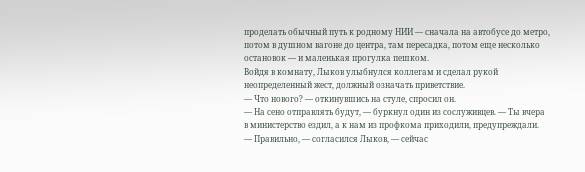проделать обычный путь к родному НИИ — сначала на автобусе до метро, потом в душном вагоне до центра, там пересадка, потом еще несколько остановок — и маленькая прогулка пешком.
Войдя в комнату, Лыков улыбнулся коллегам и сделал рукой неопределенный жест, должный означать приветствие.
— Что нового? — откинувшись на стуле, спросил он.
— На сено отправлять будут, — буркнул один из сослуживцев. — Ты вчера в министерство ездил, а к нам из профкома приходили, предупреждали.
— Правильно, — согласился Лыков, — сейчас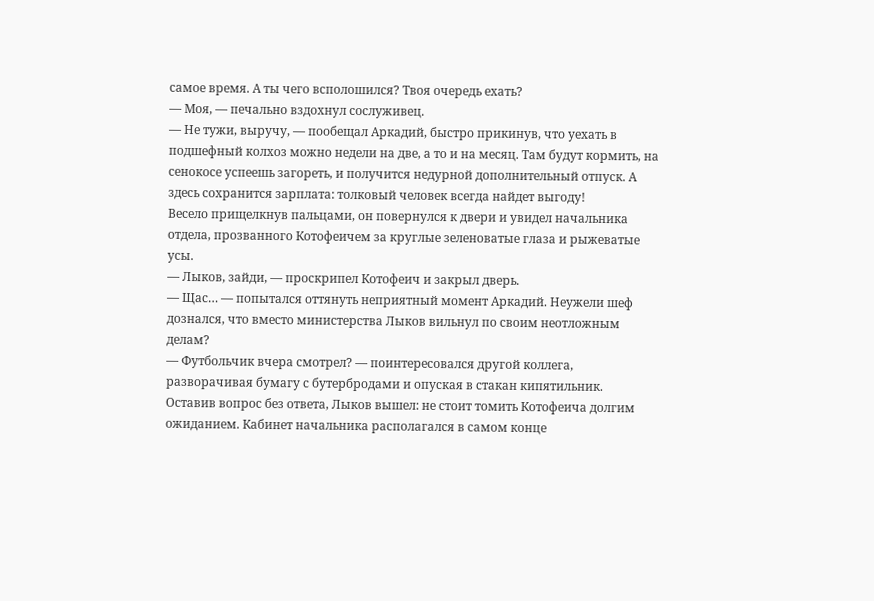самое время. А ты чего всполошился? Твоя очередь ехать?
— Моя, — печально вздохнул сослуживец.
— Не тужи, выручу, — пообещал Аркадий, быстро прикинув, что уехать в подшефный колхоз можно недели на две, а то и на месяц. Там будут кормить, на сенокосе успеешь загореть, и получится недурной дополнительный отпуск. А здесь сохранится зарплата: толковый человек всегда найдет выгоду!
Весело прищелкнув пальцами, он повернулся к двери и увидел начальника отдела, прозванного Котофеичем за круглые зеленоватые глаза и рыжеватые усы.
— Лыков, зайди, — проскрипел Котофеич и закрыл дверь.
— Щас… — попытался оттянуть неприятный момент Аркадий. Неужели шеф дознался, что вместо министерства Лыков вильнул по своим неотложным делам?
— Футбольчик вчера смотрел? — поинтересовался другой коллега, разворачивая бумагу с бутербродами и опуская в стакан кипятильник.
Оставив вопрос без ответа, Лыков вышел: не стоит томить Котофеича долгим ожиданием. Кабинет начальника располагался в самом конце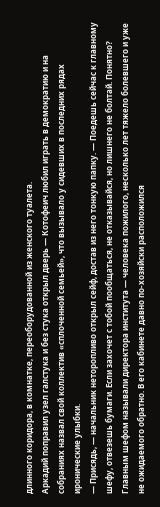длинного коридора, в комнатке, переоборудованной из женского туалета.
Аркадий поправил узел галстука и без стука открыл дверь — Котофеич любил играть в демократию и на собраниях назвал свой коллектив «сплоченной семьей», что вызывало у сидевших в последних рядах иронические улыбки.
— Присядь, — начальник неторопливо открыл сейф, достав из него тонкую папку. — Поедешь сейчас к главному шефу, отвезешь бумаги. Если захочет с тобой пообщаться, не отказывайся, но лишнего не болтай. Понятно?
Главным шефом называли директора института — человека пожилого, несколько лет тяжело болевшего и уже не ожидаемого обратно. В его кабинете давно по-хозяйски расположился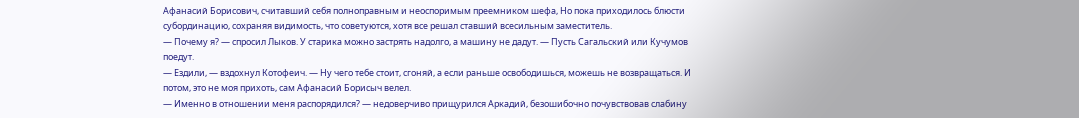Афанасий Борисович, считавший себя полноправным и неоспоримым преемником шефа, Но пока приходилось блюсти субординацию, сохраняя видимость, что советуются, хотя все решал ставший всесильным заместитель.
— Почему я? — спросил Лыков. У старика можно застрять надолго, а машину не дадут. — Пусть Сагальский или Кучумов поедут.
— Ездили, — вздохнул Котофеич. — Ну чего тебе стоит, сгоняй, а если раньше освободишься, можешь не возвращаться. И потом, это не моя прихоть, сам Афанасий Борисыч велел.
— Именно в отношении меня распорядился? — недоверчиво прищурился Аркадий, безошибочно почувствовав слабину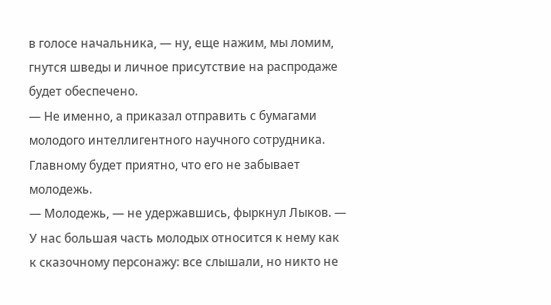в голосе начальника, — ну, еще нажим, мы ломим, гнутся шведы и личное присутствие на распродаже будет обеспечено.
— Не именно, а приказал отправить с бумагами молодого интеллигентного научного сотрудника. Главному будет приятно, что его не забывает молодежь.
— Молодежь, — не удержавшись, фыркнул Лыков. — У нас большая часть молодых относится к нему как к сказочному персонажу: все слышали, но никто не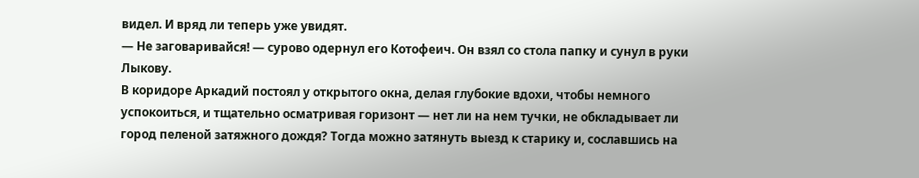видел. И вряд ли теперь уже увидят.
— Не заговаривайся! — сурово одернул его Котофеич. Он взял со стола папку и сунул в руки Лыкову.
В коридоре Аркадий постоял у открытого окна, делая глубокие вдохи, чтобы немного успокоиться, и тщательно осматривая горизонт — нет ли на нем тучки, не обкладывает ли город пеленой затяжного дождя? Тогда можно затянуть выезд к старику и, сославшись на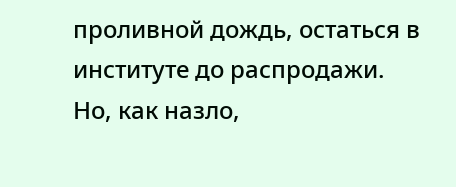проливной дождь, остаться в институте до распродажи. Но, как назло,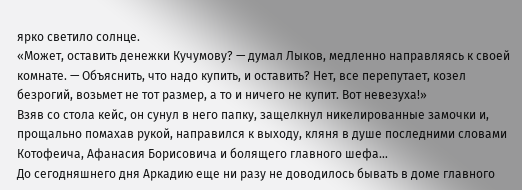ярко светило солнце.
«Может, оставить денежки Кучумову? — думал Лыков, медленно направляясь к своей комнате. — Объяснить, что надо купить, и оставить? Нет, все перепутает, козел безрогий, возьмет не тот размер, а то и ничего не купит. Вот невезуха!»
Взяв со стола кейс, он сунул в него папку, защелкнул никелированные замочки и, прощально помахав рукой, направился к выходу, кляня в душе последними словами Котофеича, Афанасия Борисовича и болящего главного шефа…
До сегодняшнего дня Аркадию еще ни разу не доводилось бывать в доме главного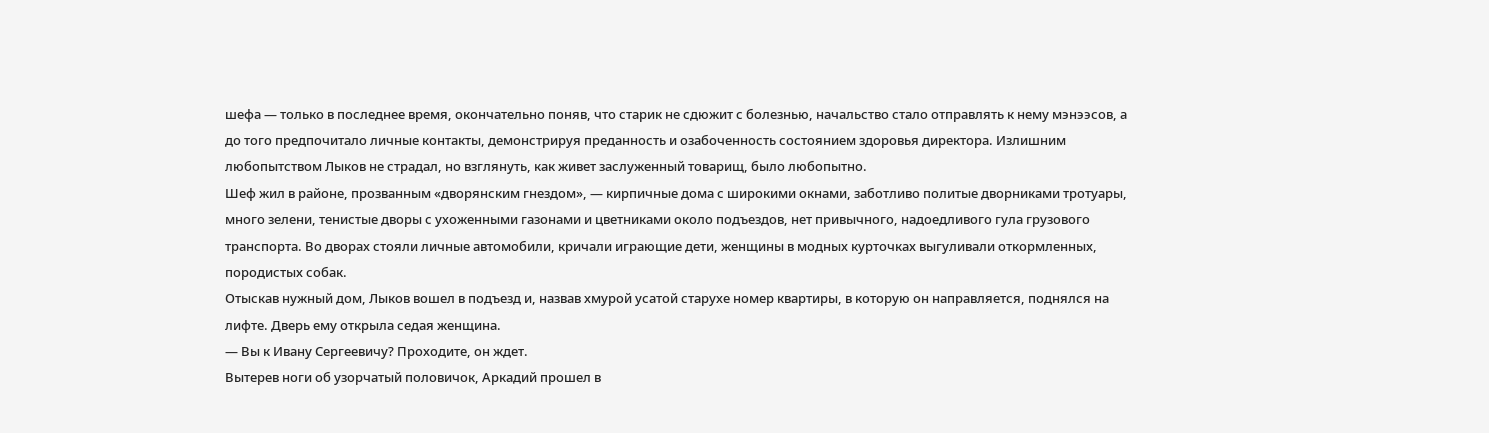шефа — только в последнее время, окончательно поняв, что старик не сдюжит с болезнью, начальство стало отправлять к нему мэнээсов, а до того предпочитало личные контакты, демонстрируя преданность и озабоченность состоянием здоровья директора. Излишним любопытством Лыков не страдал, но взглянуть, как живет заслуженный товарищ, было любопытно.
Шеф жил в районе, прозванным «дворянским гнездом», — кирпичные дома с широкими окнами, заботливо политые дворниками тротуары, много зелени, тенистые дворы с ухоженными газонами и цветниками около подъездов, нет привычного, надоедливого гула грузового транспорта. Во дворах стояли личные автомобили, кричали играющие дети, женщины в модных курточках выгуливали откормленных, породистых собак.
Отыскав нужный дом, Лыков вошел в подъезд и, назвав хмурой усатой старухе номер квартиры, в которую он направляется, поднялся на лифте. Дверь ему открыла седая женщина.
— Вы к Ивану Сергеевичу? Проходите, он ждет.
Вытерев ноги об узорчатый половичок, Аркадий прошел в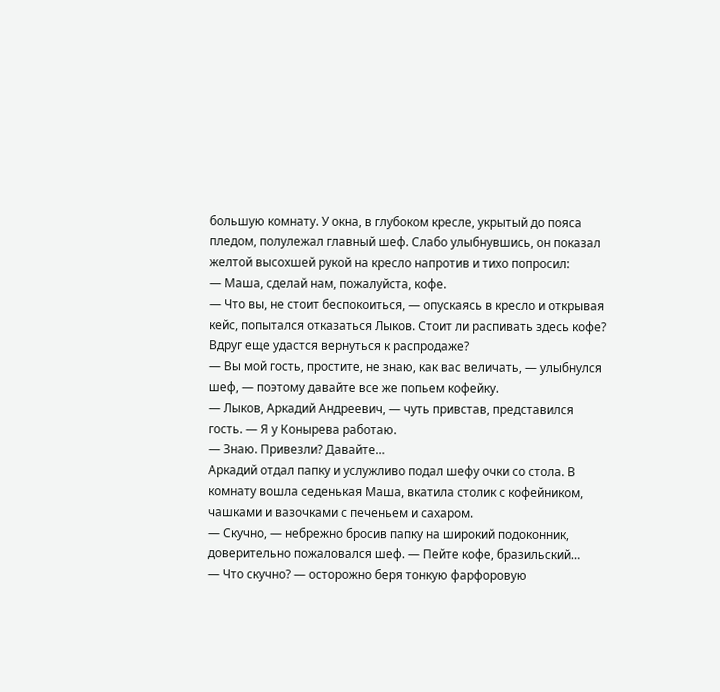большую комнату. У окна, в глубоком кресле, укрытый до пояса пледом, полулежал главный шеф. Слабо улыбнувшись, он показал желтой высохшей рукой на кресло напротив и тихо попросил:
— Маша, сделай нам, пожалуйста, кофе.
— Что вы, не стоит беспокоиться, — опускаясь в кресло и открывая кейс, попытался отказаться Лыков. Стоит ли распивать здесь кофе? Вдруг еще удастся вернуться к распродаже?
— Вы мой гость, простите, не знаю, как вас величать, — улыбнулся шеф, — поэтому давайте все же попьем кофейку.
— Лыков, Аркадий Андреевич, — чуть привстав, представился гость. — Я у Конырева работаю.
— Знаю. Привезли? Давайте…
Аркадий отдал папку и услужливо подал шефу очки со стола. В комнату вошла седенькая Маша, вкатила столик с кофейником, чашками и вазочками с печеньем и сахаром.
— Скучно, — небрежно бросив папку на широкий подоконник, доверительно пожаловался шеф. — Пейте кофе, бразильский…
— Что скучно? — осторожно беря тонкую фарфоровую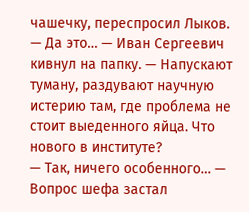чашечку, переспросил Лыков.
— Да это… — Иван Сергеевич кивнул на папку. — Напускают туману, раздувают научную истерию там, где проблема не стоит выеденного яйца. Что нового в институте?
— Так, ничего особенного… — Вопрос шефа застал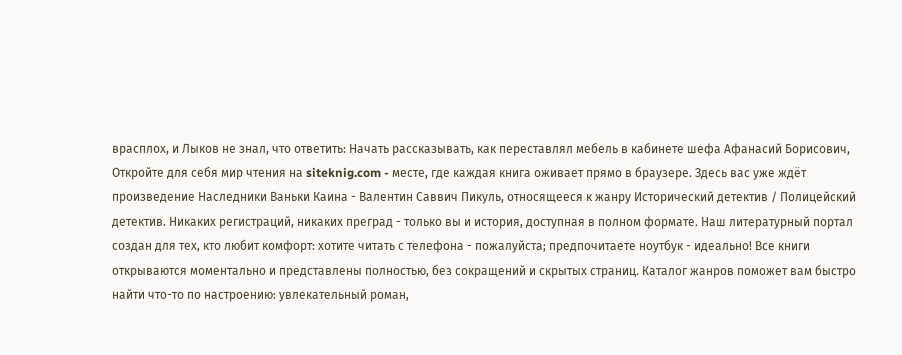врасплох, и Лыков не знал, что ответить: Начать рассказывать, как переставлял мебель в кабинете шефа Афанасий Борисович,
Откройте для себя мир чтения на siteknig.com - месте, где каждая книга оживает прямо в браузере. Здесь вас уже ждёт произведение Наследники Ваньки Каина - Валентин Саввич Пикуль, относящееся к жанру Исторический детектив / Полицейский детектив. Никаких регистраций, никаких преград - только вы и история, доступная в полном формате. Наш литературный портал создан для тех, кто любит комфорт: хотите читать с телефона - пожалуйста; предпочитаете ноутбук - идеально! Все книги открываются моментально и представлены полностью, без сокращений и скрытых страниц. Каталог жанров поможет вам быстро найти что-то по настроению: увлекательный роман,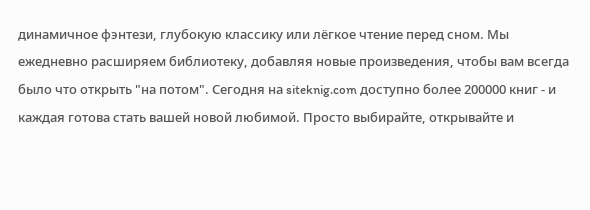динамичное фэнтези, глубокую классику или лёгкое чтение перед сном. Мы ежедневно расширяем библиотеку, добавляя новые произведения, чтобы вам всегда было что открыть "на потом". Сегодня на siteknig.com доступно более 200000 книг - и каждая готова стать вашей новой любимой. Просто выбирайте, открывайте и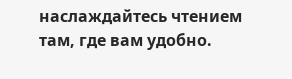наслаждайтесь чтением там, где вам удобно.